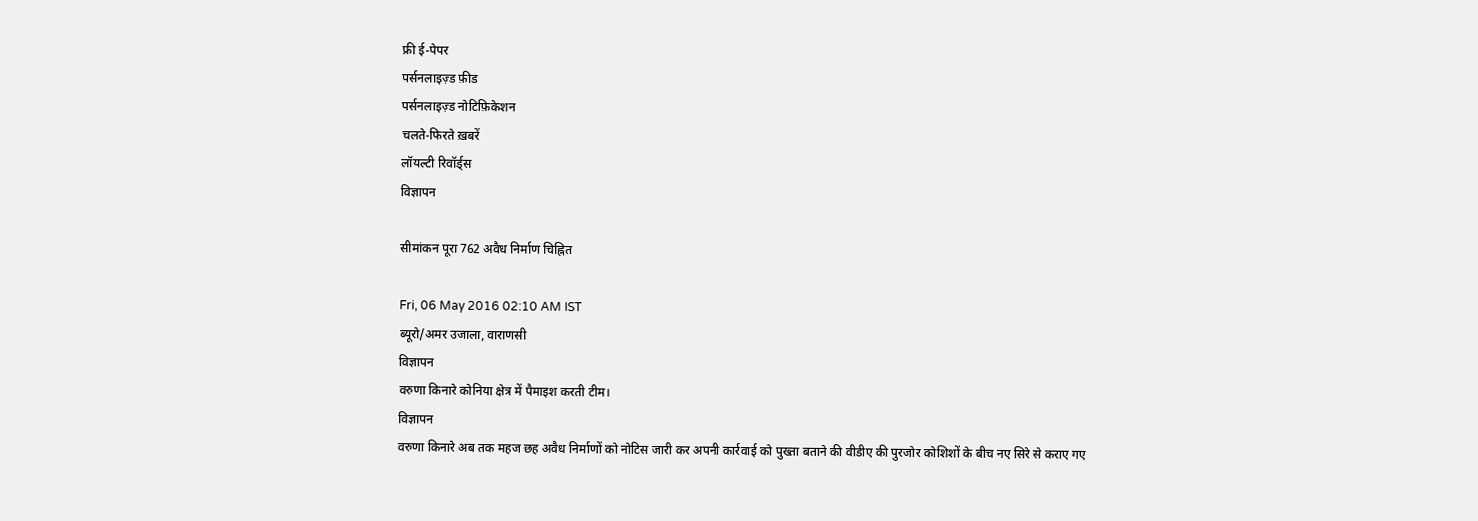फ्री ई-पेपर
पर्सनलाइज़्ड फ़ीड
पर्सनलाइज़्ड नोटिफ़िकेशन
चलते-फिरते ख़बरें
लॉयल्टी रिवॉर्ड्स
विज्ञापन

सीमांकन पूरा 762 अवैध निर्माण चिह्नित

Fri, 06 May 2016 02:10 AM IST
ब्यूरो/अमर उजाला, वाराणसी
विज्ञापन
वरुणा किनारे कोनिया क्षेत्र में पैमाइश करती टीम।
विज्ञापन
वरुणा किनारे अब तक महज छह अवैध निर्माणों को नोटिस जारी कर अपनी कार्रवाई को पुख्ता बताने की वीडीए की पुरजोर कोशिशों के बीच नए सिरे से कराए गए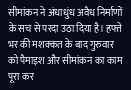सीमांकन ने अंधाधुंध अवैध निर्माणों के सच से परदा उठा दिया है। हफ्ते भर की मशक्कत के बाद गुरुवार को पैमाइश और सीमांकन का काम पूरा कर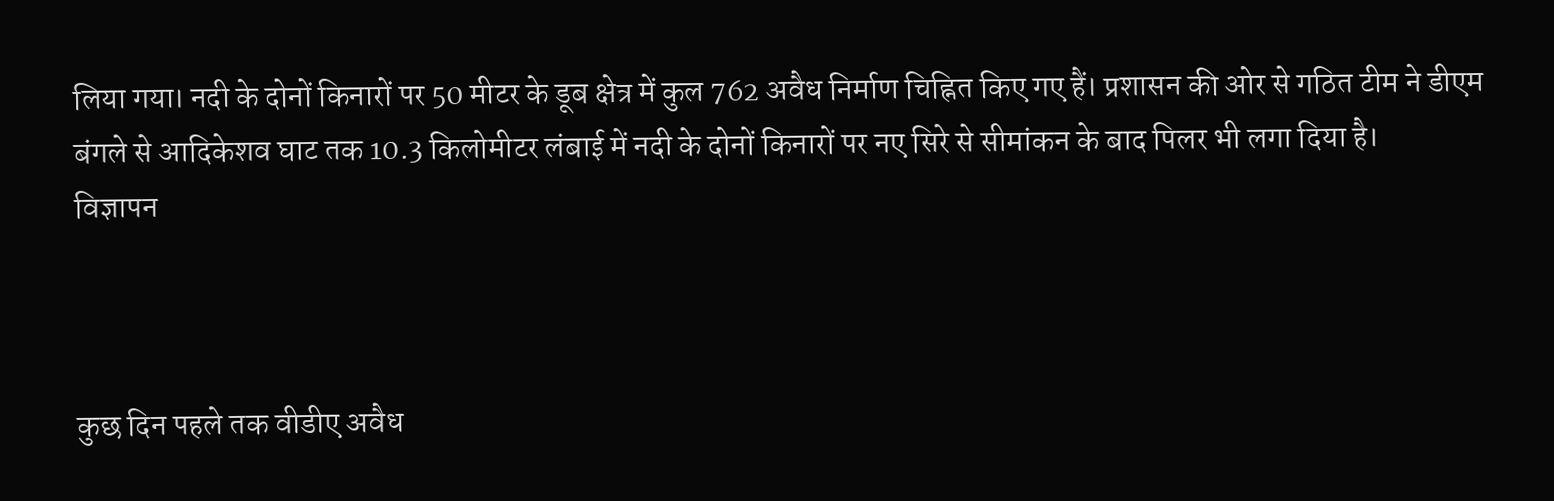लिया गया। नदी के दोनों किनारों पर 50 मीटर के डूब क्षेत्र में कुल 762 अवैध निर्माण चिह्नित किए गए हैं। प्रशासन की ओर से गठित टीम ने डीएम बंगले से आदिकेशव घाट तक 10.3 किलोमीटर लंबाई में नदी के दोनों किनारों पर नए सिरे से सीमांकन के बाद पिलर भी लगा दिया है।
विज्ञापन



कुछ दिन पहले तक वीडीए अवैध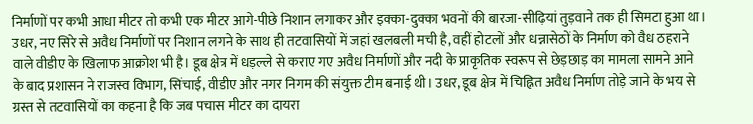निर्माणों पर कभी आधा मीटर तो कभी एक मीटर आगे-पीछे निशान लगाकर और इक्का-दुक्का भवनों की बारजा-सीढ़ियां तुड़वाने तक ही सिमटा हुआ था। उधर, नए सिरे से अवैध निर्माणों पर निशान लगने के साथ ही तटवासियों में जहां खलबली मची है, वहीं होटलों और धन्नासेठों के निर्माण को वैध ठहराने वाले वीडीए के खिलाफ आक्रोश भी है। डूब क्षेत्र में धड़ल्ले से कराए गए अवैध निर्माणों और नदी के प्राकृतिक स्वरूप से छेड़छाड़ का मामला सामने आने के बाद प्रशासन ने राजस्व विभाग, सिंचाई, वीडीए और नगर निगम की संयुक्त टीम बनाई थी। उधर, डूब क्षेत्र में चिह्नित अवैध निर्माण तोड़े जाने के भय से ग्रस्त से तटवासियों का कहना है कि जब पचास मीटर का दायरा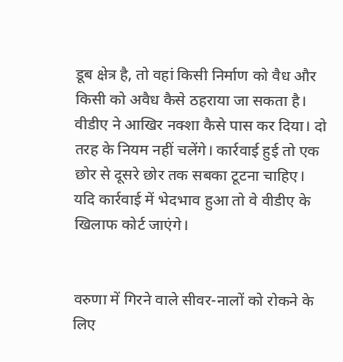डूब क्षेत्र है, तो वहां किसी निर्माण को वैध और किसी को अवैध कैसे ठहराया जा सकता है। वीडीए ने आखिर नक्शा कैसे पास कर दिया। दो तरह के नियम नहीं चलेंगे। कार्रवाई हुई तो एक छोर से दूसरे छोर तक सबका टूटना चाहिए। यदि कार्रवाई में भेदभाव हुआ तो वे वीडीए के खिलाफ कोर्ट जाएंगे।


वरुणा में गिरने वाले सीवर-नालों को रोकने के लिए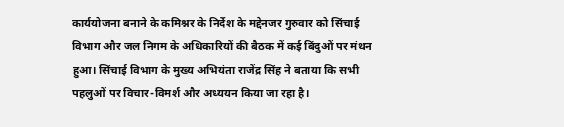कार्ययोजना बनाने के कमिश्नर के निर्देश के मद्देनजर गुरुवार को सिंचाई विभाग और जल निगम के अधिकारियों की बैठक में कई बिंदुओं पर मंथन हुआ। सिंचाई विभाग के मुख्य अभियंता राजेंद्र सिंह ने बताया कि सभी पहलुओं पर विचार-विमर्श और अध्ययन किया जा रहा है।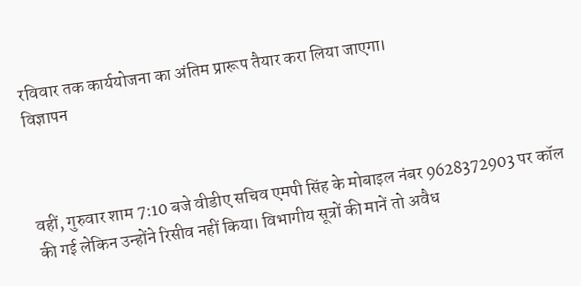रविवार तक कार्ययोजना का अंतिम प्रारूप तैयार करा लिया जाएगा।
विज्ञापन



वहीं, गुरुवार शाम 7:10 बजे वीडीए सचिव एमपी सिंह के मोबाइल नंबर 9628372903 पर कॉल की गई लेकिन उन्होंने रिसीव नहीं किया। विभागीय सूत्रों की मानें तो अवैध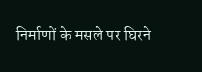निर्माणों के मसले पर घिरने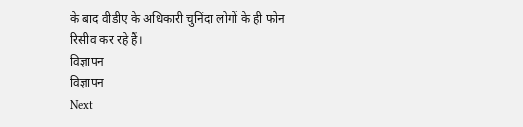के बाद वीडीए के अधिकारी चुनिंदा लोगों के ही फोन रिसीव कर रहे हैं।
विज्ञापन
विज्ञापन
Next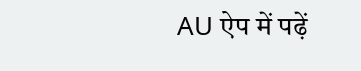AU ऐप में पढ़ें